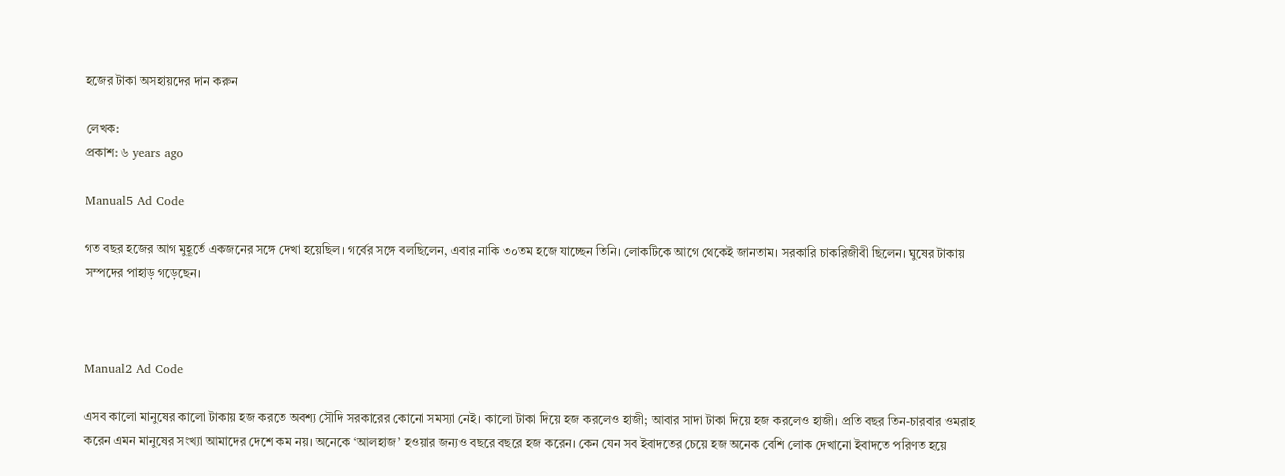হজের টাকা অসহায়দের দান করুন

লেখক:
প্রকাশ: ৬ years ago

Manual5 Ad Code

গত বছর হজের আগ মুহূর্তে একজনের সঙ্গে দেখা হয়েছিল। গর্বের সঙ্গে বলছিলেন, এবার নাকি ৩০তম হজে যাচ্ছেন তিনি। লোকটিকে আগে থেকেই জানতাম। সরকারি চাকরিজীবী ছিলেন। ঘুষের টাকায় সম্পদের পাহাড় গড়েছেন।



Manual2 Ad Code

এসব কালো মানুষের কালো টাকায় হজ করতে অবশ্য সৌদি সরকারের কোনো সমস্যা নেই। কালো টাকা দিয়ে হজ করলেও হাজী; আবার সাদা টাকা দিয়ে হজ করলেও হাজী। প্রতি বছর তিন-চারবার ওমরাহ করেন এমন মানুষের সংখ্যা আমাদের দেশে কম নয়। অনেকে ‘আলহাজ’ হওয়ার জন্যও বছরে বছরে হজ করেন। কেন যেন সব ইবাদতের চেয়ে হজ অনেক বেশি লোক দেখানো ইবাদতে পরিণত হয়ে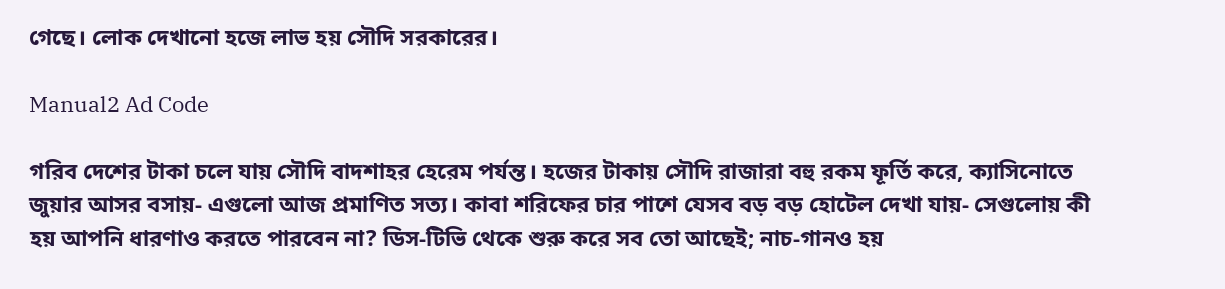গেছে। লোক দেখানো হজে লাভ হয় সৌদি সরকারের।

Manual2 Ad Code

গরিব দেশের টাকা চলে যায় সৌদি বাদশাহর হেরেম পর্যন্ত। হজের টাকায় সৌদি রাজারা বহু রকম ফূর্তি করে, ক্যাসিনোতে জুয়ার আসর বসায়- এগুলো আজ প্রমাণিত সত্য। কাবা শরিফের চার পাশে যেসব বড় বড় হোটেল দেখা যায়- সেগুলোয় কী হয় আপনি ধারণাও করতে পারবেন না? ডিস-টিভি থেকে শুরু করে সব তো আছেই; নাচ-গানও হয়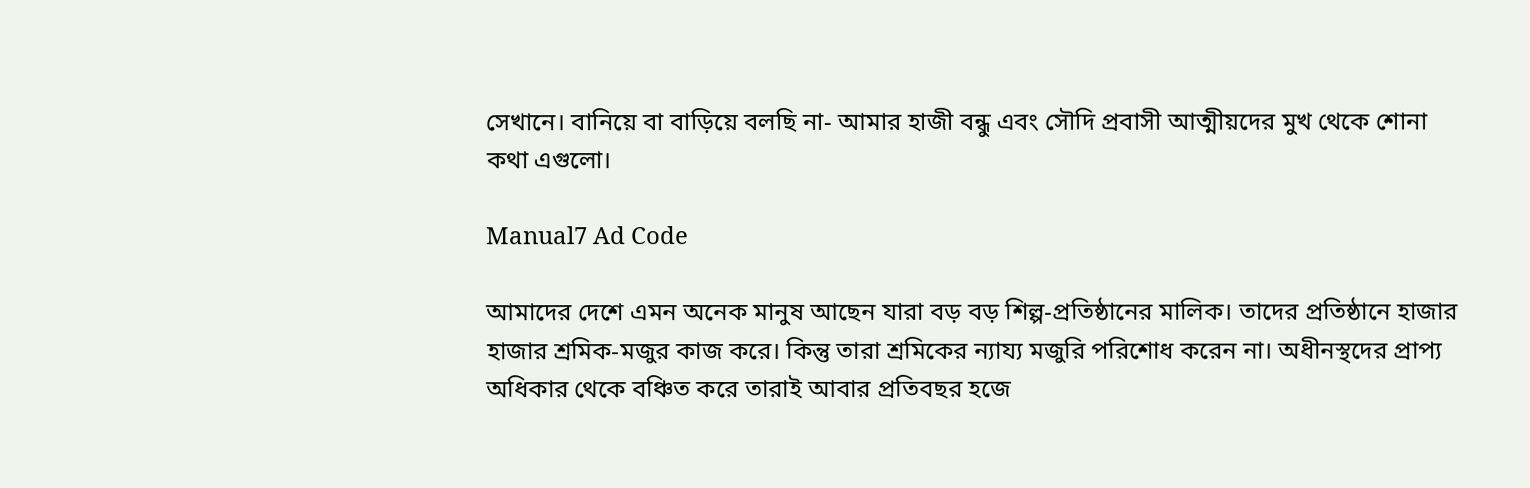সেখানে। বানিয়ে বা বাড়িয়ে বলছি না- আমার হাজী বন্ধু এবং সৌদি প্রবাসী আত্মীয়দের মুখ থেকে শোনা কথা এগুলো।

Manual7 Ad Code

আমাদের দেশে এমন অনেক মানুষ আছেন যারা বড় বড় শিল্প-প্রতিষ্ঠানের মালিক। তাদের প্রতিষ্ঠানে হাজার হাজার শ্রমিক-মজুর কাজ করে। কিন্তু তারা শ্রমিকের ন্যায্য মজুরি পরিশোধ করেন না। অধীনস্থদের প্রাপ্য অধিকার থেকে বঞ্চিত করে তারাই আবার প্রতিবছর হজে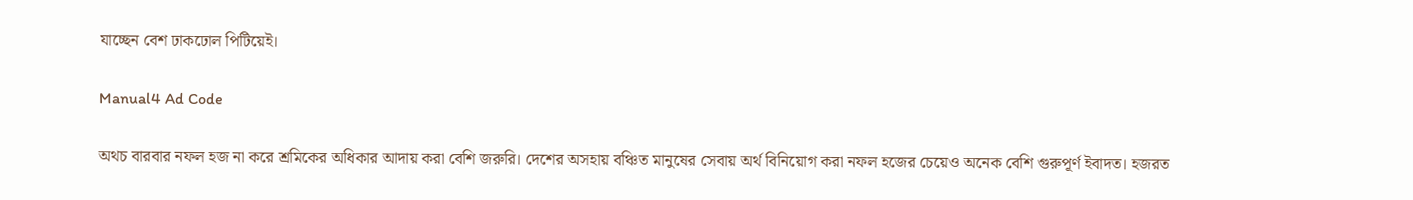যাচ্ছেন বেশ ঢাকঢোল পিটিয়েই।

Manual4 Ad Code

অথচ বারবার নফল হজ না করে শ্রমিকের অধিকার আদায় করা বেশি জরুরি। দেশের অসহায় বঞ্চিত মানুষের সেবায় অর্থ বিনিয়োগ করা নফল হজের চেয়েও অনেক বেশি গুরুপূর্ণ ইবাদত। হজরত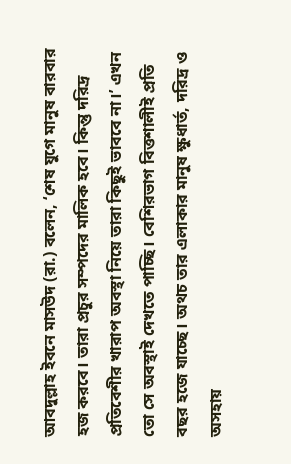আবদুল্লাহ ইবনে মাসউদ (রা.) বলেন, ‘শেষ যুগে মানুষ বারবার হজ করবে। তারা প্রচুর সম্পদের মালিক হবে। কিন্তু দরিদ্র প্রতিবেশীর খারাপ অবস্থা নিয়ে তারা কিছুই ভাববে না।’ এখন তো সে অবস্থাই দেখতে পাচ্ছি। বেশিরভাগ বিত্তশালীই প্রতি বছর হজে যাচ্ছে। অথচ তার এলাকার মানুষ ক্ষুধার্ত, দরিদ্র ও অসহায়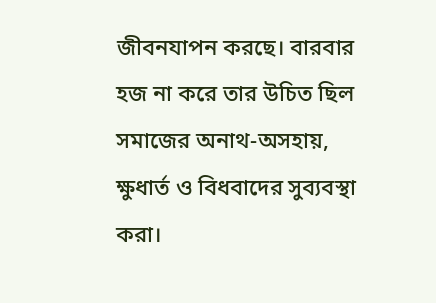জীবনযাপন করছে। বারবার হজ না করে তার উচিত ছিল সমাজের অনাথ-অসহায়, ক্ষুধার্ত ও বিধবাদের সুব্যবস্থা করা।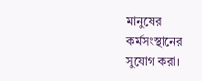মানুষের কর্মসংস্থানের সুযোগ করা।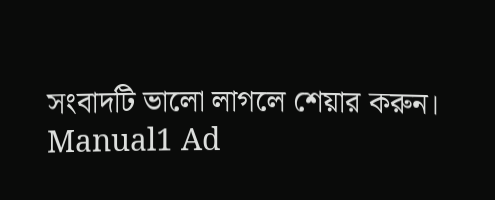সংবাদটি ভালো লাগলে শেয়ার করুন।
Manual1 Ad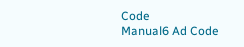Code
Manual6 Ad Code